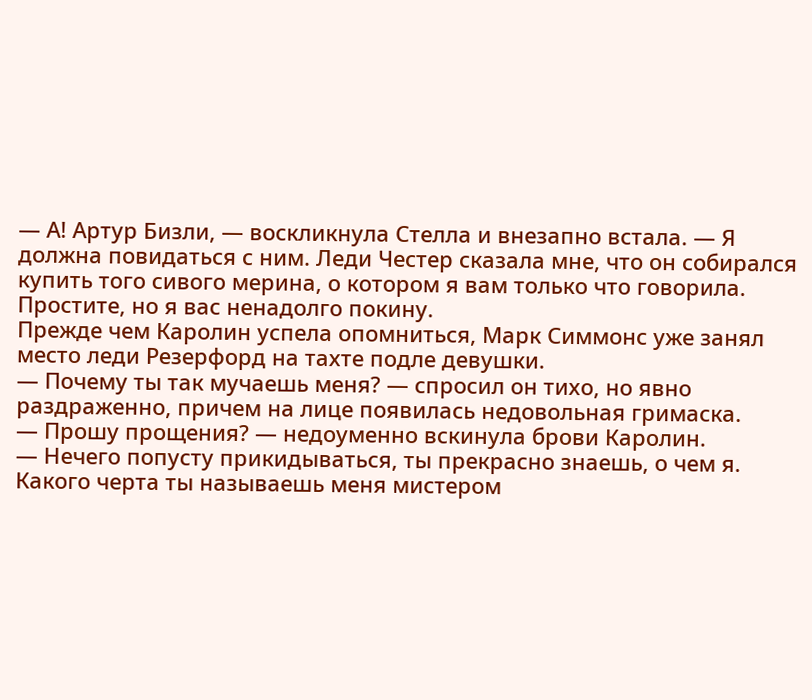— А! Артур Бизли, — воскликнула Стелла и внезапно встала. — Я должна повидаться с ним. Леди Честер сказала мне, что он собирался купить того сивого мерина, о котором я вам только что говорила. Простите, но я вас ненадолго покину.
Прежде чем Каролин успела опомниться, Марк Симмонс уже занял место леди Резерфорд на тахте подле девушки.
— Почему ты так мучаешь меня? — спросил он тихо, но явно раздраженно, причем на лице появилась недовольная гримаска.
— Прошу прощения? — недоуменно вскинула брови Каролин.
— Нечего попусту прикидываться, ты прекрасно знаешь, о чем я. Какого черта ты называешь меня мистером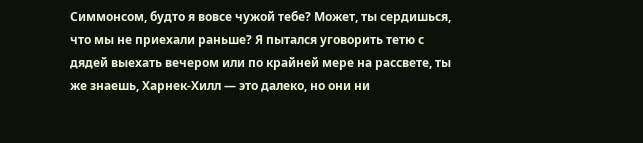Симмонсом, будто я вовсе чужой тебе? Может, ты сердишься, что мы не приехали раньше? Я пытался уговорить тетю с дядей выехать вечером или по крайней мере на рассвете, ты же знаешь, Харнек-Хилл — это далеко, но они ни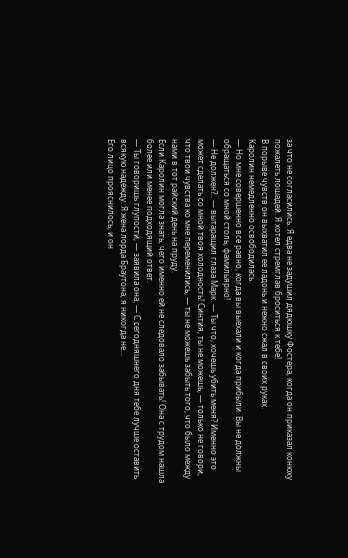за что не согласились. Я едва не задушил дядюшку Фостера, когда он приказал конюху пожалеть лошадей. Я хотел стремглав броситься к тебе!
В порыве чувств он выхватил ее ладонь и нежно сжал в своих руках.
Каролин немедленно освободилась.
— Но мне совершенно все равно, когда вы выехали и когда прибыли. Вы не должны обращаться со мной столь, фамильярно!
— Не должен?.. — вытаращил глаза Марк. — Ты что, хочешь убить меня? Именно это может сделать со мной твоя холодность! Синтия, ты не можешь, — только не говори, что твои чувства ко мне переменились, — ты не можешь забыть того, что было между нами в тот райский день на пруду.
Если Каролин могла знать, чего именно ей не следовало забывать! Она с трудом нашла более или менее подходящий ответ.
— Ты говоришь глупости, — заявила она. — С сегодняшнего дня тебе лучше оставить всякую надежду. Я жена лорда Браутона, я никогда не…
Его лицо прояснилось, и он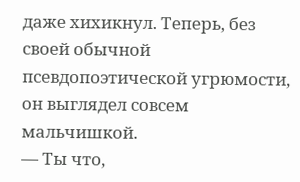даже хихикнул. Теперь, без своей обычной псевдопоэтической угрюмости, он выглядел совсем мальчишкой.
— Ты что,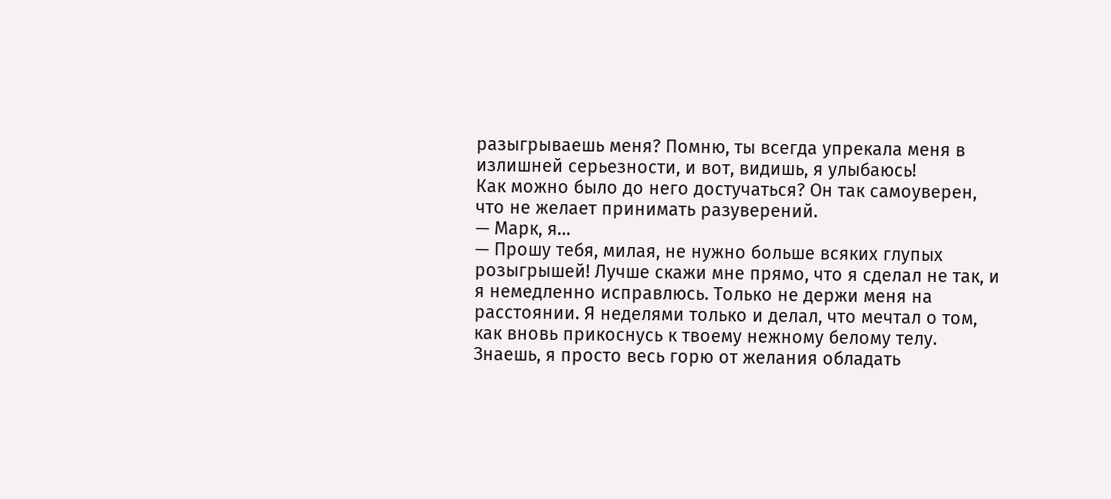разыгрываешь меня? Помню, ты всегда упрекала меня в излишней серьезности, и вот, видишь, я улыбаюсь!
Как можно было до него достучаться? Он так самоуверен, что не желает принимать разуверений.
— Марк, я…
— Прошу тебя, милая, не нужно больше всяких глупых розыгрышей! Лучше скажи мне прямо, что я сделал не так, и я немедленно исправлюсь. Только не держи меня на расстоянии. Я неделями только и делал, что мечтал о том, как вновь прикоснусь к твоему нежному белому телу. Знаешь, я просто весь горю от желания обладать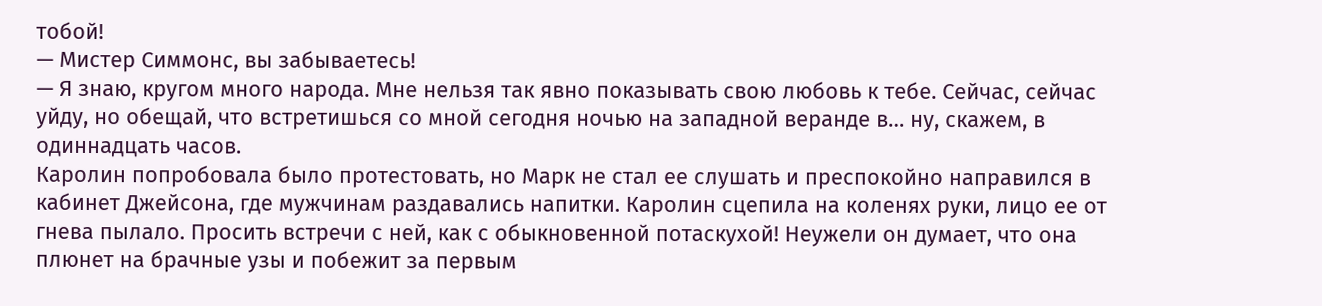тобой!
— Мистер Симмонс, вы забываетесь!
— Я знаю, кругом много народа. Мне нельзя так явно показывать свою любовь к тебе. Сейчас, сейчас уйду, но обещай, что встретишься со мной сегодня ночью на западной веранде в… ну, скажем, в одиннадцать часов.
Каролин попробовала было протестовать, но Марк не стал ее слушать и преспокойно направился в кабинет Джейсона, где мужчинам раздавались напитки. Каролин сцепила на коленях руки, лицо ее от гнева пылало. Просить встречи с ней, как с обыкновенной потаскухой! Неужели он думает, что она плюнет на брачные узы и побежит за первым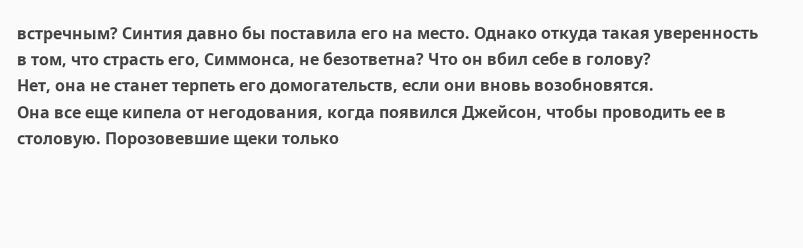встречным? Синтия давно бы поставила его на место. Однако откуда такая уверенность в том, что страсть его, Симмонса, не безответна? Что он вбил себе в голову?
Нет, она не станет терпеть его домогательств, если они вновь возобновятся.
Она все еще кипела от негодования, когда появился Джейсон, чтобы проводить ее в столовую. Порозовевшие щеки только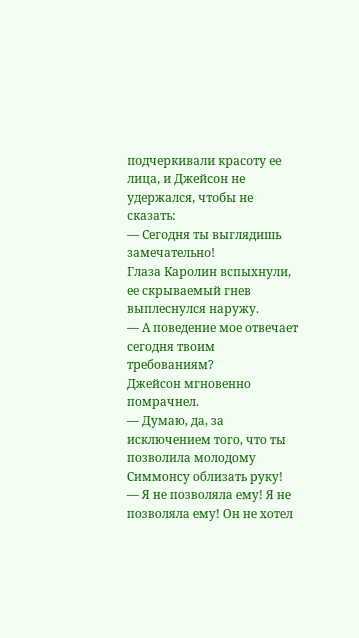подчеркивали красоту ее лица, и Джейсон не удержался, чтобы не сказать:
— Сегодня ты выглядишь замечательно!
Глаза Каролин вспыхнули, ее скрываемый гнев выплеснулся наружу.
— А поведение мое отвечает сегодня твоим требованиям?
Джейсон мгновенно помрачнел.
— Думаю, да, за исключением того, что ты позволила молодому Симмонсу облизать руку!
— Я не позволяла ему! Я не позволяла ему! Он не хотел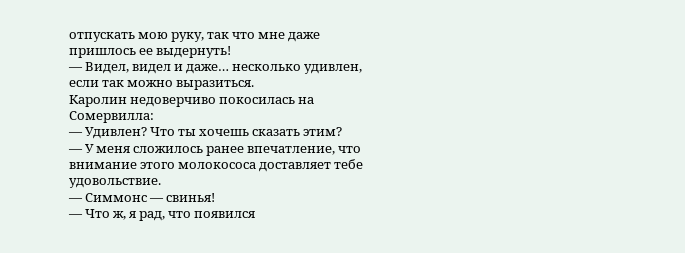отпускать мою руку, так что мне даже пришлось ее выдернуть!
— Видел, видел и даже… несколько удивлен, если так можно выразиться.
Каролин недоверчиво покосилась на Сомервилла:
— Удивлен? Что ты хочешь сказать этим?
— У меня сложилось ранее впечатление, что внимание этого молокососа доставляет тебе удовольствие.
— Симмонс — свинья!
— Что ж, я рад, что появился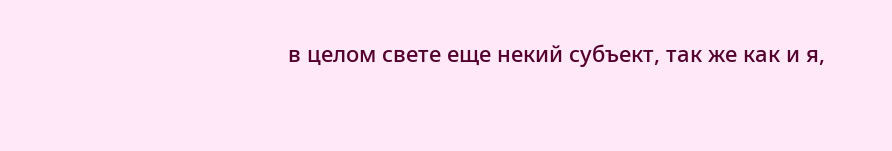в целом свете еще некий субъект, так же как и я,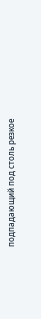подпадающий под столь резкое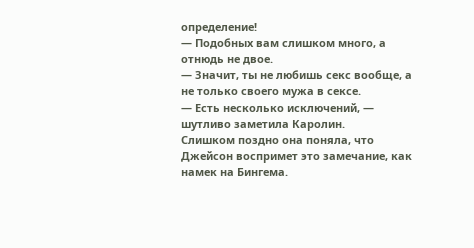определение!
— Подобных вам слишком много, а отнюдь не двое.
— Значит, ты не любишь секс вообще, а не только своего мужа в сексе.
— Есть несколько исключений, — шутливо заметила Каролин.
Слишком поздно она поняла, что Джейсон воспримет это замечание, как намек на Бингема.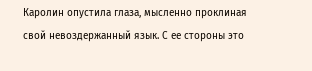Каролин опустила глаза, мысленно проклиная свой невоздержанный язык. С ее стороны это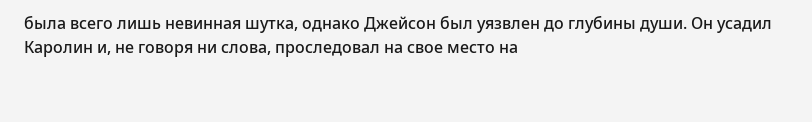была всего лишь невинная шутка, однако Джейсон был уязвлен до глубины души. Он усадил Каролин и, не говоря ни слова, проследовал на свое место на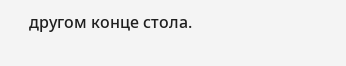другом конце стола.